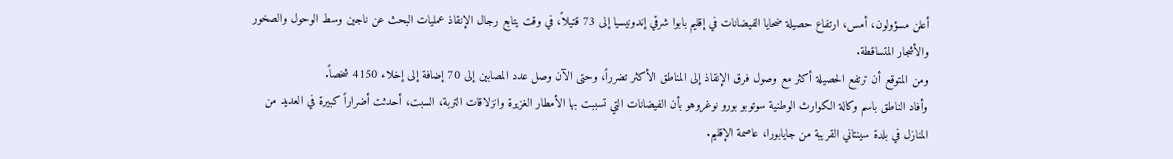أعلن مسؤولون، أمس، ارتفاع حصيلة ضحايا الفيضانات في إقليم بابوا شرقي إندونيسيا إلى 73 قتيلاً، في وقت يتابع رجال الإنقاذ عمليات البحث عن ناجين وسط الوحول والصخور والأشجار المتساقطة.
ومن المتوقع أن ترتفع الحصيلة أكثر مع وصول فرق الإنقاذ إلى المناطق الأكثر تضرراً، وحتى الآن وصل عدد المصابين إلى 70 إضافة إلى إخلاء 4150 شخصاً.
وأفاد الناطق باسم وكالة الكوارث الوطنية سوتوبو بورو نوغروهو بأن الفيضانات التي تسببت بها الأمطار الغزيرة وانزلاقات التربة، السبت، أحدثت أضراراً كبيرة في العديد من المنازل في بلدة سينتاني القريبة من جايابورا، عاصمة الإقليم.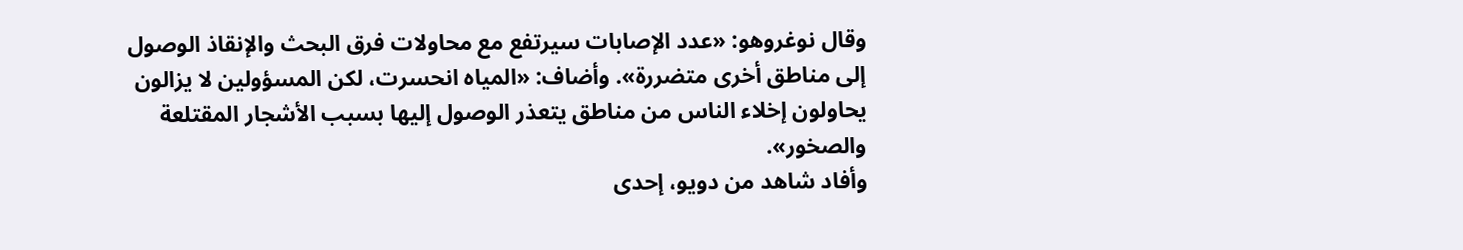وقال نوغروهو: «عدد الإصابات سيرتفع مع محاولات فرق البحث والإنقاذ الوصول إلى مناطق أخرى متضررة». وأضاف: «المياه انحسرت، لكن المسؤولين لا يزالون يحاولون إخلاء الناس من مناطق يتعذر الوصول إليها بسبب الأشجار المقتلعة والصخور».
وأفاد شاهد من دويو، إحدى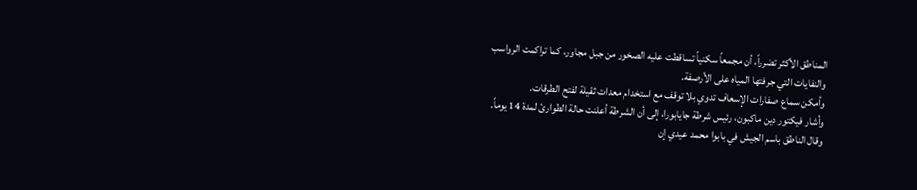المناطق الأكثر تضرراً، أن مجمعاً سكنياً تساقطت عليه الصخور من جبل مجاور، كما تراكمت الرواسب والنفايات التي جرفتها المياه على الأرصفة.
وأمكن سماع صفارات الإسعاف تدوي بلا توقف مع استخدام معدات ثقيلة لفتح الطرقات.
وأشار فيكتور دين ماكبون، رئيس شرطة جايابورا، إلى أن الشرطة أعلنت حالة الطوارئ لمدة 14 يوماً.
وقال الناطق باسم الجيش في بابوا محمد عيدي إن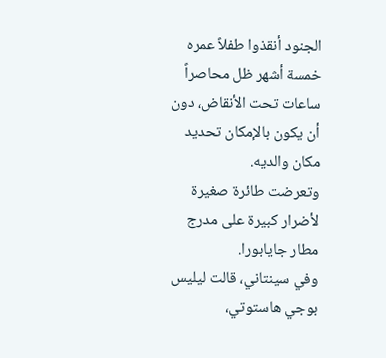الجنود أنقذوا طفلاً عمره خمسة أشهر ظل محاصراً ساعات تحت الأنقاض، دون أن يكون بالإمكان تحديد مكان والديه.
وتعرضت طائرة صغيرة لأضرار كبيرة على مدرج مطار جايابورا.
وفي سينتاني، قالت ليليس بوجي هاستوتي،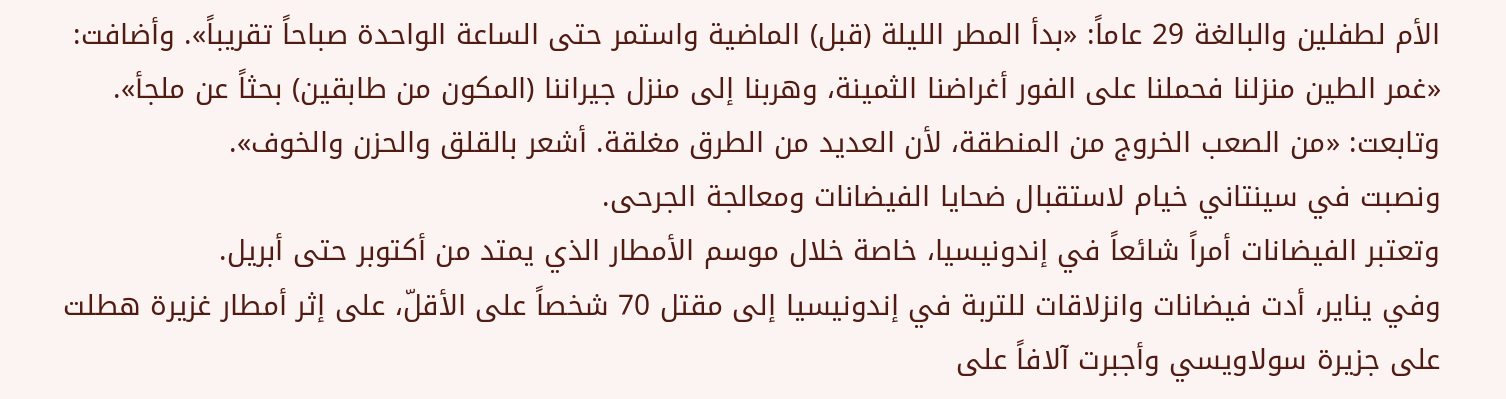الأم لطفلين والبالغة 29 عاماً: «بدأ المطر الليلة (قبل) الماضية واستمر حتى الساعة الواحدة صباحاً تقريباً». وأضافت: «غمر الطين منزلنا فحملنا على الفور أغراضنا الثمينة، وهربنا إلى منزل جيراننا (المكون من طابقين) بحثاً عن ملجأ». وتابعت: «من الصعب الخروج من المنطقة، لأن العديد من الطرق مغلقة. أشعر بالقلق والحزن والخوف».
ونصبت في سينتاني خيام لاستقبال ضحايا الفيضانات ومعالجة الجرحى.
وتعتبر الفيضانات أمراً شائعاً في إندونيسيا، خاصة خلال موسم الأمطار الذي يمتد من أكتوبر حتى أبريل.
وفي يناير، أدت فيضانات وانزلاقات للتربة في إندونيسيا إلى مقتل 70 شخصاً على الأقلّ، على إثر أمطار غزيرة هطلت على جزيرة سولاويسي وأجبرت آلافاً على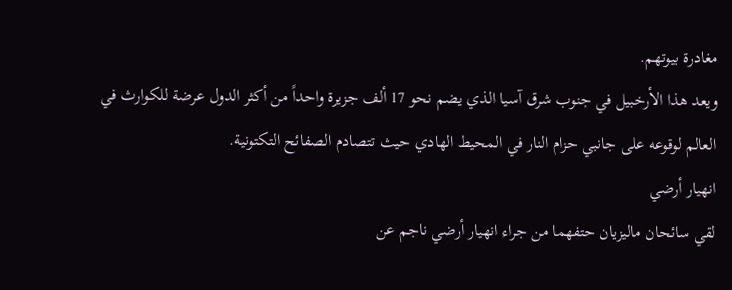مغادرة بيوتهم.
ويعد هذا الأرخبيل في جنوب شرق آسيا الذي يضم نحو 17 ألف جزيرة واحداً من أكثر الدول عرضة للكوارث في العالم لوقوعه على جانبي حزام النار في المحيط الهادي حيث تتصادم الصفائح التكتونية.
انهيار أرضي
لقي سائحان ماليزيان حتفهما من جراء انهيار أرضي ناجم عن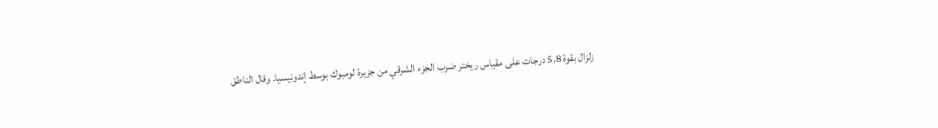زلزال بقوة 5.8 درجات على مقياس ريختر ضرب الجزء الشرقي من جزيرة لومبوك بوسط إندونيسيا. وقال الناطق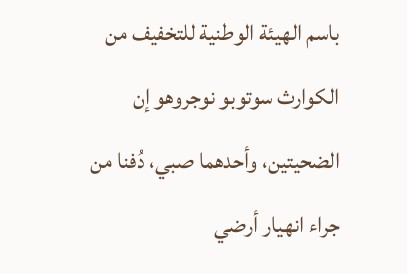باسم الهيئة الوطنية للتخفيف من الكوارث سوتوبو نوجروهو إن الضحيتين، وأحدهما صبي، دُفنا من جراء انهيار أرضي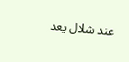عند شلال يعد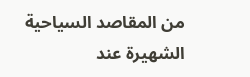من المقاصد السياحية الشهيرة عند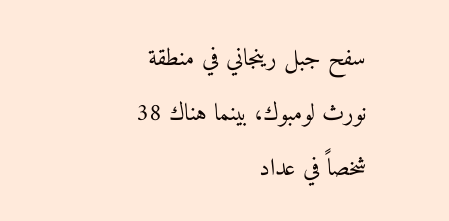سفح جبل رينجاني في منطقة نورث لومبوك، بينما هناك 38 شخصاً في عداد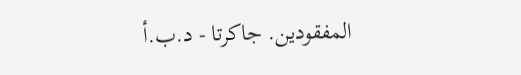المفقودين. جاكرتا - د.ب.أ